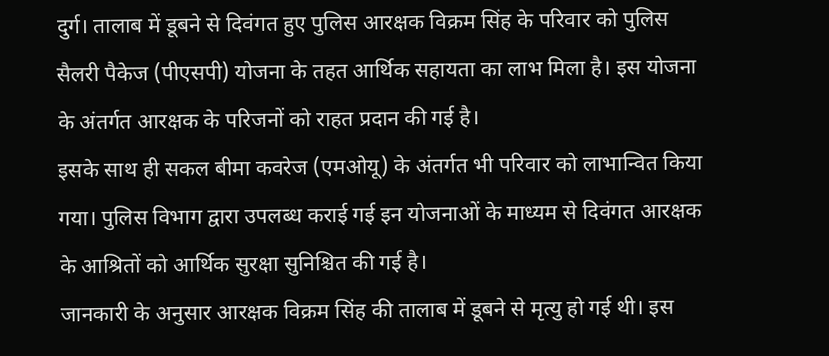दुर्ग। तालाब में डूबने से दिवंगत हुए पुलिस आरक्षक विक्रम सिंह के परिवार को पुलिस सैलरी पैकेज (पीएसपी) योजना के तहत आर्थिक सहायता का लाभ मिला है। इस योजना के अंतर्गत आरक्षक के परिजनों को राहत प्रदान की गई है।
इसके साथ ही सकल बीमा कवरेज (एमओयू) के अंतर्गत भी परिवार को लाभान्वित किया गया। पुलिस विभाग द्वारा उपलब्ध कराई गई इन योजनाओं के माध्यम से दिवंगत आरक्षक के आश्रितों को आर्थिक सुरक्षा सुनिश्चित की गई है।
जानकारी के अनुसार आरक्षक विक्रम सिंह की तालाब में डूबने से मृत्यु हो गई थी। इस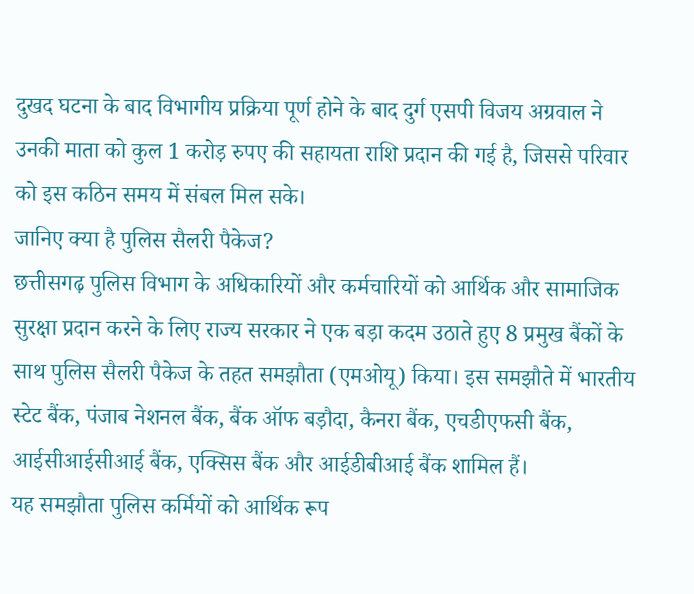दुखद घटना के बाद विभागीय प्रक्रिया पूर्ण होने के बाद दुर्ग एसपी विजय अग्रवाल ने उनकी माता को कुल 1 करोड़ रुपए की सहायता राशि प्रदान की गई है, जिससे परिवार को इस कठिन समय में संबल मिल सके।
जानिए क्या है पुलिस सैलरी पैकेज?
छत्तीसगढ़ पुलिस विभाग के अधिकारियों और कर्मचारियों को आर्थिक और सामाजिक सुरक्षा प्रदान करने के लिए राज्य सरकार ने एक बड़ा कदम उठाते हुए 8 प्रमुख बैंकों के साथ पुलिस सैलरी पैकेज के तहत समझौता (एमओयू) किया। इस समझौते में भारतीय स्टेट बैंक, पंजाब नेशनल बैंक, बैंक ऑफ बड़ौदा, कैनरा बैंक, एचडीएफसी बैंक, आईसीआईसीआई बैंक, एक्सिस बैंक और आईडीबीआई बैंक शामिल हैं।
यह समझौता पुलिस कर्मियों को आर्थिक रूप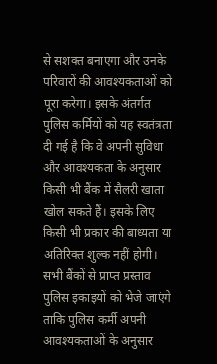से सशक्त बनाएगा और उनके परिवारों की आवश्यकताओं को पूरा करेगा। इसके अंतर्गत पुलिस कर्मियों को यह स्वतंत्रता दी गई है कि वे अपनी सुविधा और आवश्यकता के अनुसार किसी भी बैंक में सैलरी खाता खोल सकते हैं। इसके लिए किसी भी प्रकार की बाध्यता या अतिरिक्त शुल्क नहीं होगी। सभी बैंकों से प्राप्त प्रस्ताव पुलिस इकाइयों को भेजे जाएंगे ताकि पुलिस कर्मी अपनी आवश्यकताओं के अनुसार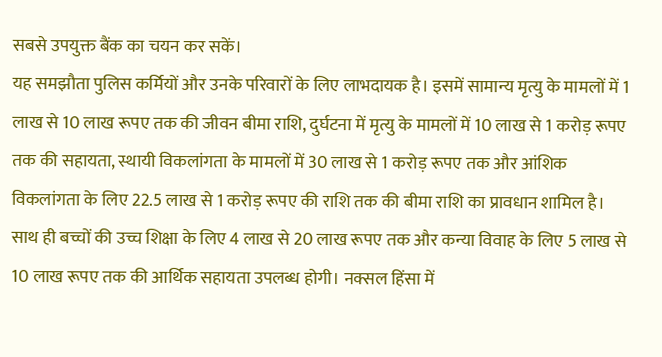सबसे उपयुक्त बैंक का चयन कर सकें।
यह समझौता पुलिस कर्मियों और उनके परिवारों के लिए लाभदायक है। इसमें सामान्य मृत्यु के मामलों में 1 लाख से 10 लाख रूपए तक की जीवन बीमा राशि, दुर्घटना में मृत्यु के मामलों में 10 लाख से 1 करोड़ रूपए तक की सहायता, स्थायी विकलांगता के मामलों में 30 लाख से 1 करोड़ रूपए तक और आंशिक विकलांगता के लिए 22.5 लाख से 1 करोड़ रूपए की राशि तक की बीमा राशि का प्रावधान शामिल है।
साथ ही बच्चों की उच्च शिक्षा के लिए 4 लाख से 20 लाख रूपए तक और कन्या विवाह के लिए 5 लाख से 10 लाख रूपए तक की आर्थिक सहायता उपलब्ध होगी। नक्सल हिंसा में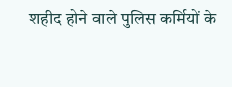शहीद होने वाले पुलिस कर्मियों के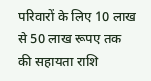परिवारों के लिए 10 लाख से 50 लाख रूपए तक की सहायता राशि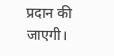प्रदान की जाएगी।